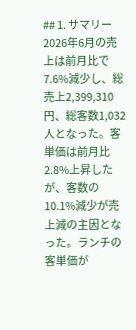## 1. サマリー
2026年6月の売上は前月比で7.6%減少し、総売上2,399,310円、総客数1,032人となった。客単価は前月比2.8%上昇したが、客数の10.1%減少が売上減の主因となった。ランチの客単価が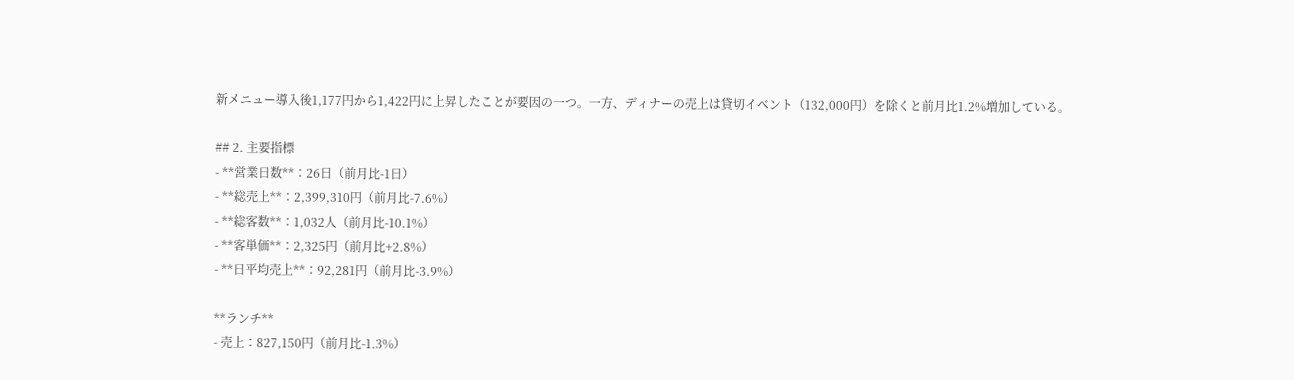新メニュー導入後1,177円から1,422円に上昇したことが要因の一つ。一方、ディナーの売上は貸切イベント（132,000円）を除くと前月比1.2%増加している。

## 2. 主要指標
- **営業日数**：26日（前月比-1日）
- **総売上**：2,399,310円（前月比-7.6%）
- **総客数**：1,032人（前月比-10.1%）
- **客単価**：2,325円（前月比+2.8%）
- **日平均売上**：92,281円（前月比-3.9%）

**ランチ**
- 売上：827,150円（前月比-1.3%）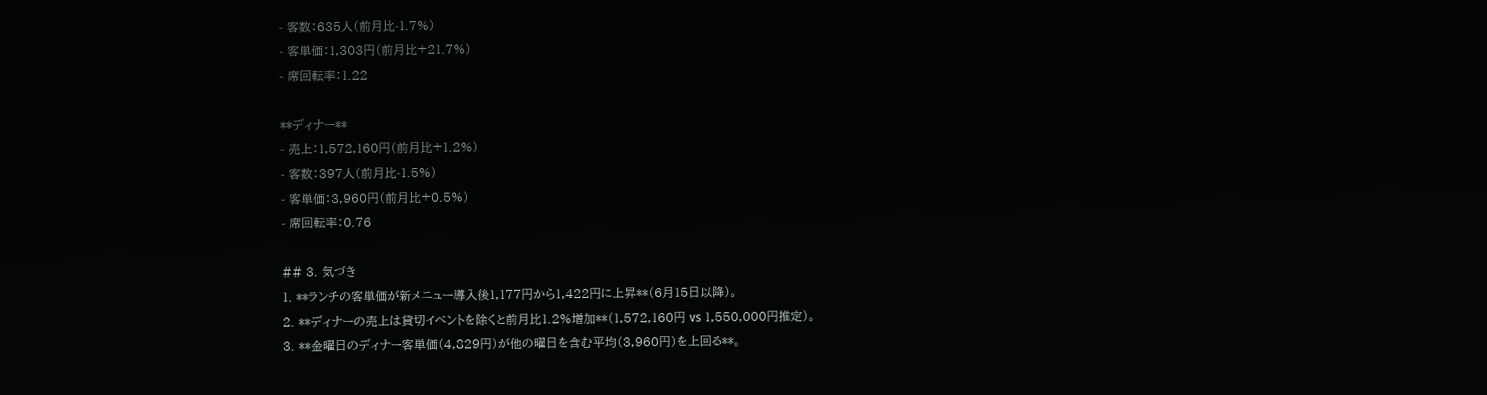- 客数：635人（前月比-1.7%）
- 客単価：1,303円（前月比+21.7%）
- 席回転率：1.22

**ディナー**
- 売上：1,572,160円（前月比+1.2%）
- 客数：397人（前月比-1.5%）
- 客単価：3,960円（前月比+0.5%）
- 席回転率：0.76

## 3. 気づき
1. **ランチの客単価が新メニュー導入後1,177円から1,422円に上昇**（6月15日以降）。
2. **ディナーの売上は貸切イベントを除くと前月比1.2%増加**（1,572,160円 vs 1,550,000円推定）。
3. **金曜日のディナー客単価（4,829円）が他の曜日を含む平均（3,960円）を上回る**。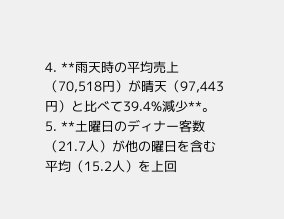4. **雨天時の平均売上（70,518円）が晴天（97,443円）と比べて39.4%減少**。
5. **土曜日のディナー客数（21.7人）が他の曜日を含む平均（15.2人）を上回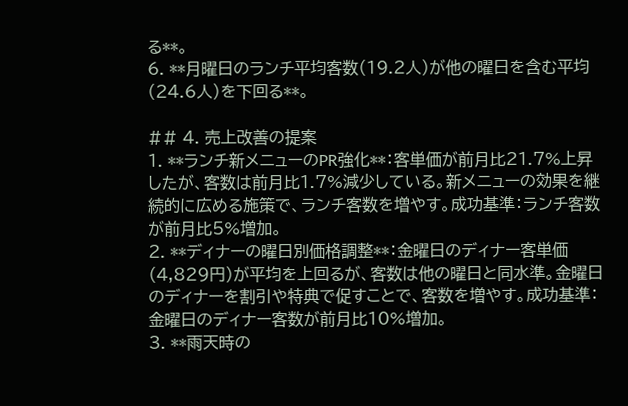る**。
6. **月曜日のランチ平均客数（19.2人）が他の曜日を含む平均（24.6人）を下回る**。

## 4. 売上改善の提案
1. **ランチ新メニューのPR強化**：客単価が前月比21.7%上昇したが、客数は前月比1.7%減少している。新メニューの効果を継続的に広める施策で、ランチ客数を増やす。成功基準：ランチ客数が前月比5%増加。
2. **ディナーの曜日別価格調整**：金曜日のディナー客単価（4,829円）が平均を上回るが、客数は他の曜日と同水準。金曜日のディナーを割引や特典で促すことで、客数を増やす。成功基準：金曜日のディナー客数が前月比10%増加。
3. **雨天時の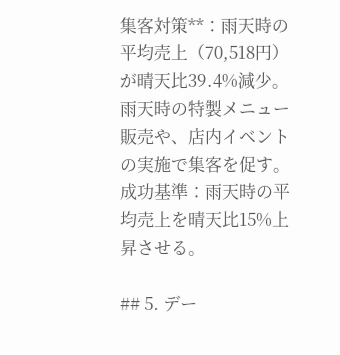集客対策**：雨天時の平均売上（70,518円）が晴天比39.4%減少。雨天時の特製メニュー販売や、店内イベントの実施で集客を促す。成功基準：雨天時の平均売上を晴天比15%上昇させる。

## 5. デー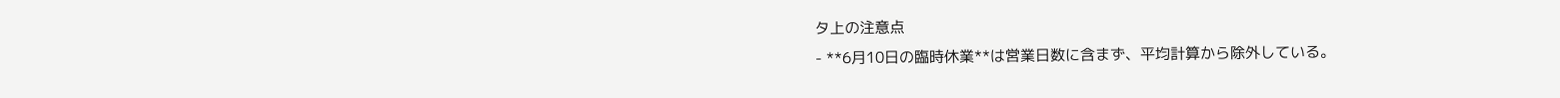タ上の注意点
- **6月10日の臨時休業**は営業日数に含まず、平均計算から除外している。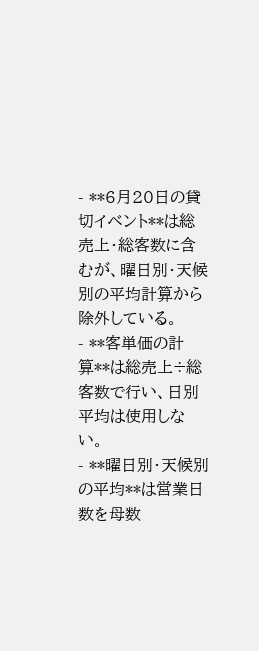- **6月20日の貸切イベント**は総売上・総客数に含むが、曜日別・天候別の平均計算から除外している。
- **客単価の計算**は総売上÷総客数で行い、日別平均は使用しない。
- **曜日別・天候別の平均**は営業日数を母数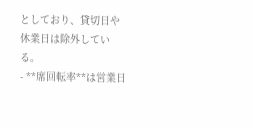としており、貸切日や休業日は除外している。
- **席回転率**は営業日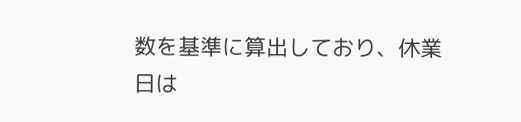数を基準に算出しており、休業日は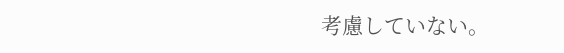考慮していない。